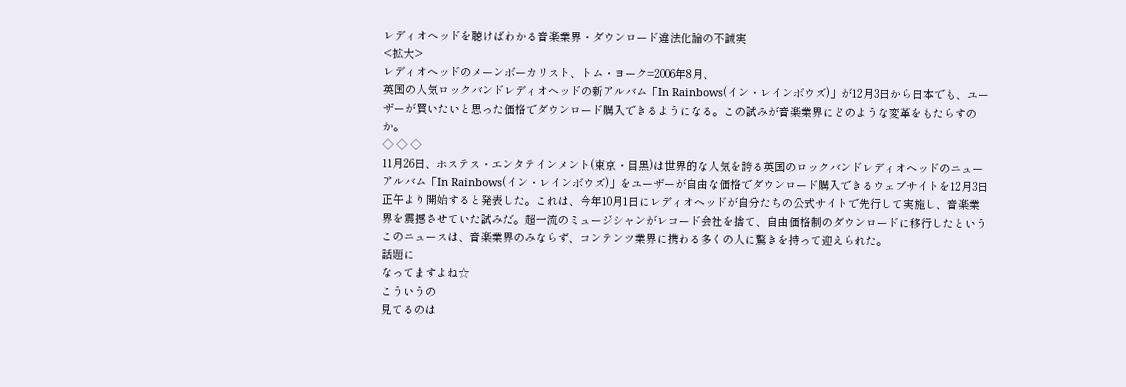レディオヘッドを聴けばわかる音楽業界・ダウンロード違法化論の不誠実
<拡大>
レディオヘッドのメーンボーカリスト、トム・ヨーク=2006年8月、
英国の人気ロックバンドレディオヘッドの新アルバム「In Rainbows(イン・レインボウズ)」が12月3日から日本でも、ユーザーが買いたいと思った価格でダウンロード購入できるようになる。この試みが音楽業界にどのような変革をもたらすのか。
◇ ◇ ◇
11月26日、ホステス・エンタテインメント(東京・目黒)は世界的な人気を誇る英国のロックバンドレディオヘッドのニューアルバム「In Rainbows(イン・レインボウズ)」をユーザーが自由な価格でダウンロード購入できるウェブサイトを12月3日正午より開始すると発表した。これは、今年10月1日にレディオヘッドが自分たちの公式サイトで先行して実施し、音楽業界を震撼させていた試みだ。超一流のミュージシャンがレコード会社を捨て、自由価格制のダウンロードに移行したというこのニュースは、音楽業界のみならず、コンテンツ業界に携わる多くの人に驚きを持って迎えられた。
話題に
なってますよね☆
こういうの
見てるのは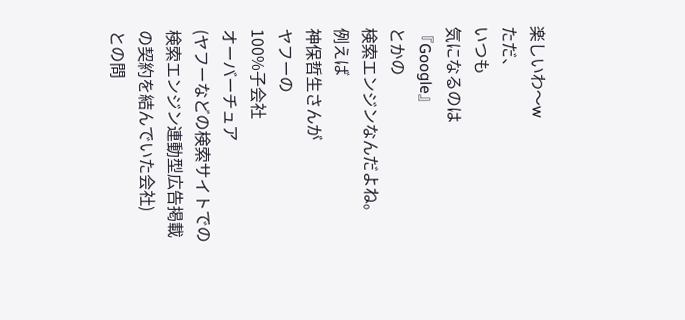楽しいわ〜w
ただ、
いつも
気になるのは
『Google』
とかの
検索エンジンなんだよね。
例えば
神保哲生さんが
ヤフーの
100%子会社
オーバーチュア
(ヤフーなどの検索サイトでの
検索エンジン連動型広告掲載
の契約を結んでいた会社)
との問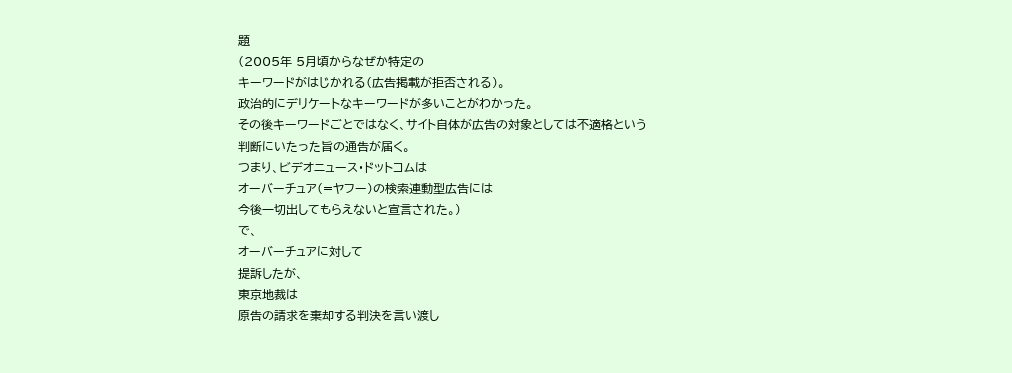題
(2005年 5月頃からなぜか特定の
キーワードがはじかれる(広告掲載が拒否される)。
政治的にデリケートなキーワードが多いことがわかった。
その後キーワードごとではなく、サイト自体が広告の対象としては不適格という
判断にいたった旨の通告が届く。
つまり、ビデオニュース・ドットコムは
オーバーチュア(=ヤフー)の検索連動型広告には
今後一切出してもらえないと宣言された。)
で、
オーバーチュアに対して
提訴したが、
東京地裁は
原告の請求を棄却する判決を言い渡し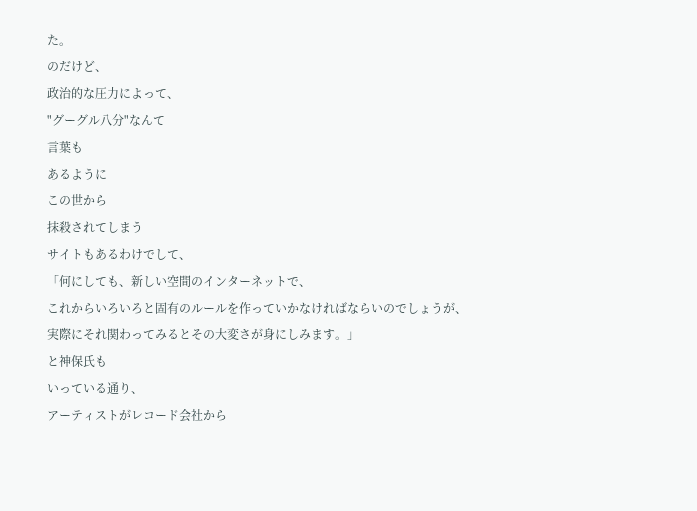た。
のだけど、
政治的な圧力によって、
"グーグル八分"なんて
言葉も
あるように
この世から
抹殺されてしまう
サイトもあるわけでして、
「何にしても、新しい空間のインターネットで、
これからいろいろと固有のルールを作っていかなければならいのでしょうが、
実際にそれ関わってみるとその大変さが身にしみます。」
と神保氏も
いっている通り、
アーティストがレコード会社から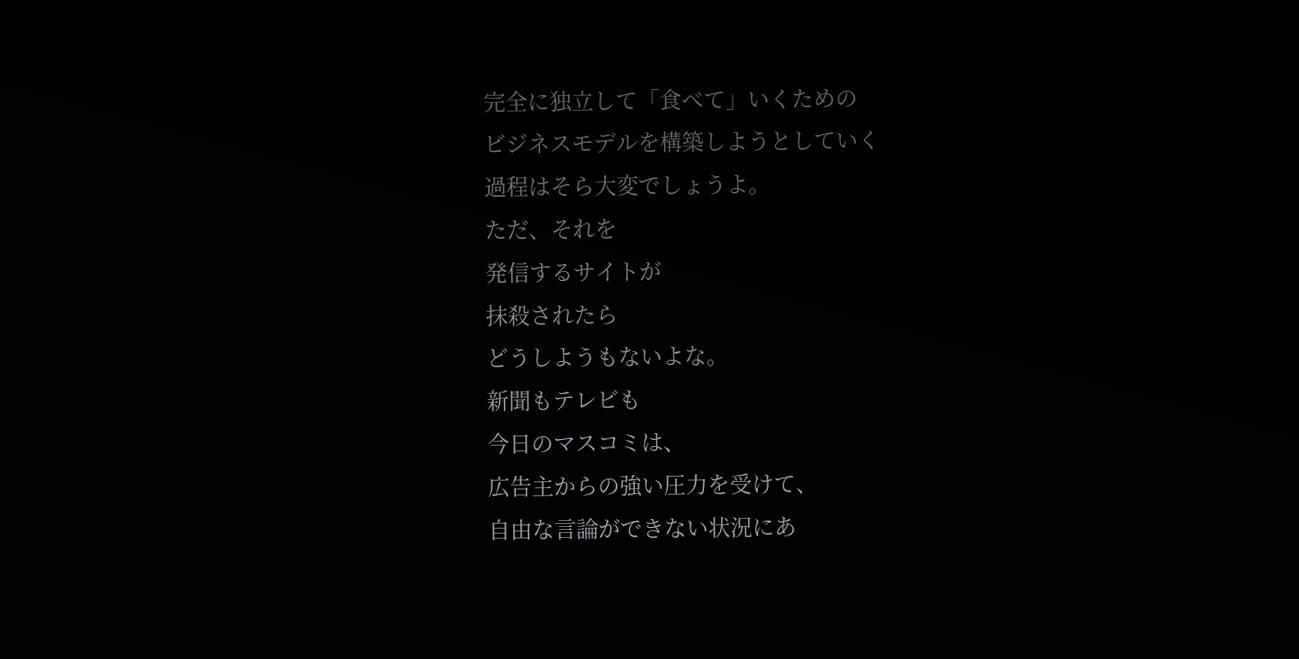完全に独立して「食べて」いくための
ビジネスモデルを構築しようとしていく
過程はそら大変でしょうよ。
ただ、それを
発信するサイトが
抹殺されたら
どうしようもないよな。
新聞もテレビも
今日のマスコミは、
広告主からの強い圧力を受けて、
自由な言論ができない状況にあ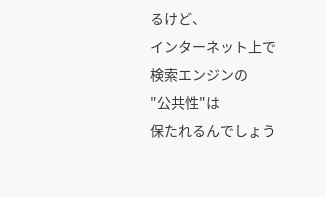るけど、
インターネット上で
検索エンジンの
"公共性"は
保たれるんでしょう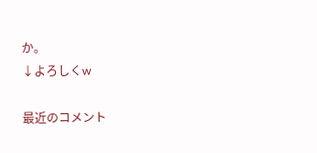か。
↓よろしくw

最近のコメント